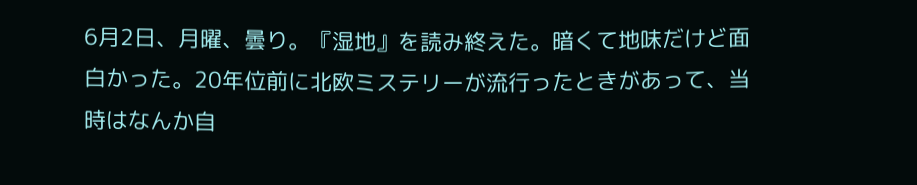6月2日、月曜、曇り。『湿地』を読み終えた。暗くて地味だけど面白かった。20年位前に北欧ミステリーが流行ったときがあって、当時はなんか自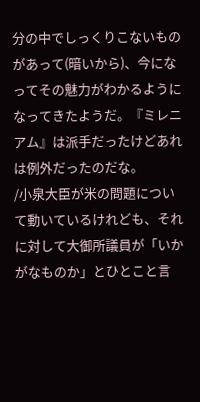分の中でしっくりこないものがあって(暗いから)、今になってその魅力がわかるようになってきたようだ。『ミレニアム』は派手だったけどあれは例外だったのだな。
/小泉大臣が米の問題について動いているけれども、それに対して大御所議員が「いかがなものか」とひとこと言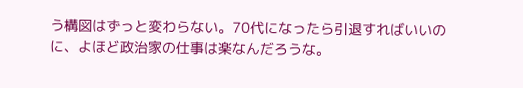う構図はずっと変わらない。70代になったら引退すればいいのに、よほど政治家の仕事は楽なんだろうな。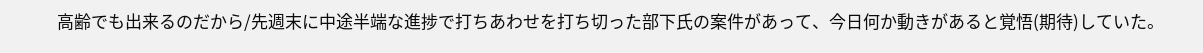高齢でも出来るのだから/先週末に中途半端な進捗で打ちあわせを打ち切った部下氏の案件があって、今日何か動きがあると覚悟(期待)していた。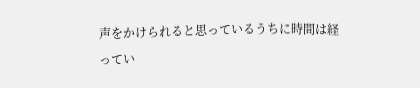声をかけられると思っているうちに時間は経ってい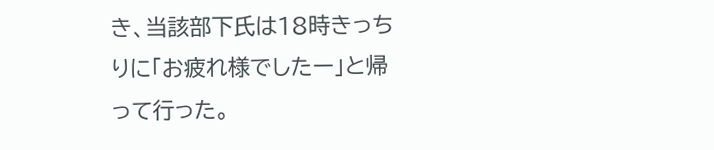き、当該部下氏は18時きっちりに「お疲れ様でしたー」と帰って行った。